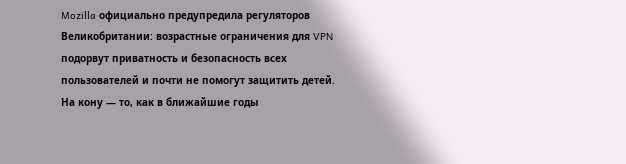Mozilla официально предупредила регуляторов Великобритании: возрастные ограничения для VPN подорвут приватность и безопасность всех пользователей и почти не помогут защитить детей. На кону — то, как в ближайшие годы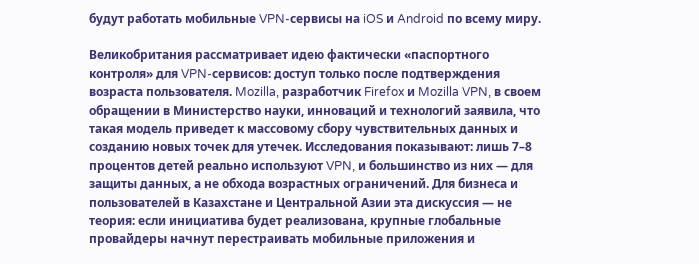будут работать мобильные VPN-сервисы на iOS и Android по всему миру.

Великобритания рассматривает идею фактически «паспортного контроля» для VPN-сервисов: доступ только после подтверждения возраста пользователя. Mozilla, разработчик Firefox и Mozilla VPN, в своем обращении в Министерство науки, инноваций и технологий заявила, что такая модель приведет к массовому сбору чувствительных данных и созданию новых точек для утечек. Исследования показывают: лишь 7–8 процентов детей реально используют VPN, и большинство из них — для защиты данных, а не обхода возрастных ограничений. Для бизнеса и пользователей в Казахстане и Центральной Азии эта дискуссия — не теория: если инициатива будет реализована, крупные глобальные провайдеры начнут перестраивать мобильные приложения и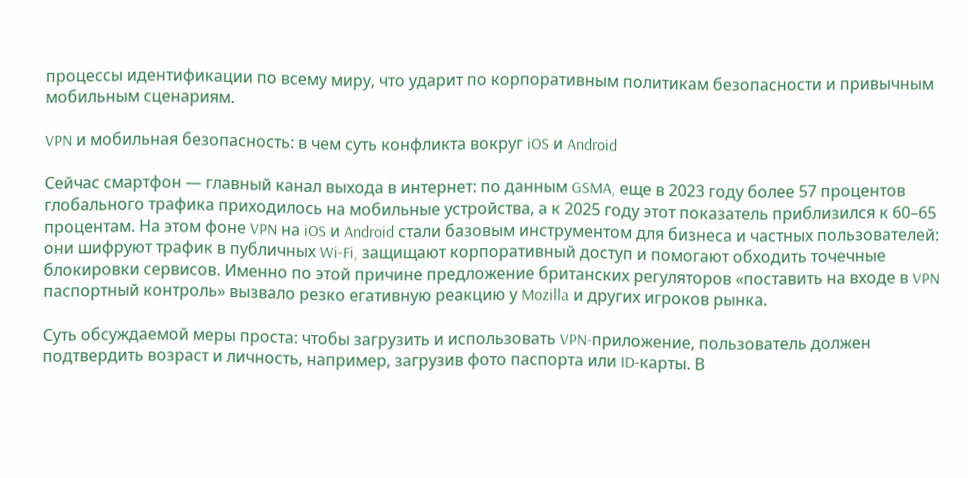процессы идентификации по всему миру, что ударит по корпоративным политикам безопасности и привычным мобильным сценариям.

VPN и мобильная безопасность: в чем суть конфликта вокруг iOS и Android

Сейчас смартфон — главный канал выхода в интернет: по данным GSMA, еще в 2023 году более 57 процентов глобального трафика приходилось на мобильные устройства, а к 2025 году этот показатель приблизился к 60–65 процентам. На этом фоне VPN на iOS и Android стали базовым инструментом для бизнеса и частных пользователей: они шифруют трафик в публичных Wi‑Fi, защищают корпоративный доступ и помогают обходить точечные блокировки сервисов. Именно по этой причине предложение британских регуляторов «поставить на входе в VPN паспортный контроль» вызвало резко егативную реакцию у Mozilla и других игроков рынка.

Суть обсуждаемой меры проста: чтобы загрузить и использовать VPN-приложение, пользователь должен подтвердить возраст и личность, например, загрузив фото паспорта или ID-карты. В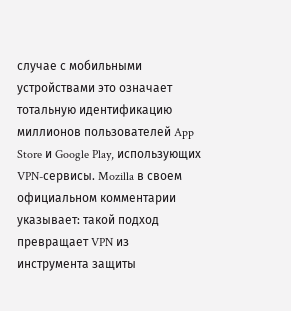случае с мобильными устройствами это означает тотальную идентификацию миллионов пользователей App Store и Google Play, использующих VPN-сервисы. Mozilla в своем официальном комментарии указывает: такой подход превращает VPN из инструмента защиты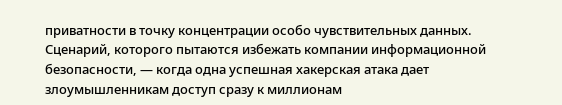приватности в точку концентрации особо чувствительных данных. Сценарий, которого пытаются избежать компании информационной безопасности, — когда одна успешная хакерская атака дает злоумышленникам доступ сразу к миллионам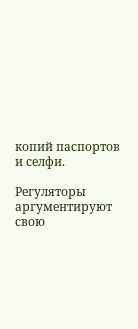копий паспортов и селфи.

Регуляторы аргументируют свою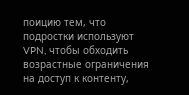поицию тем, что подростки используют VPN, чтобы обходить возрастные ограничения на доступ к контенту,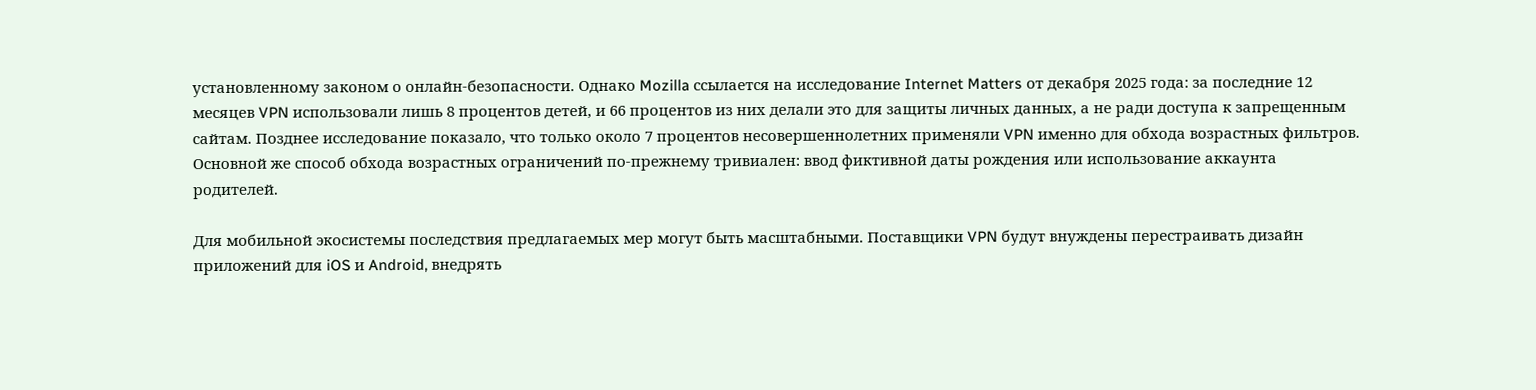установленному законом о онлайн-безопасности. Однако Mozilla ссылается на исследование Internet Matters от декабря 2025 года: за последние 12 месяцев VPN использовали лишь 8 процентов детей, и 66 процентов из них делали это для защиты личных данных, а не ради доступа к запрещенным сайтам. Позднее исследование показало, что только около 7 процентов несовершеннолетних применяли VPN именно для обхода возрастных фильтров. Основной же способ обхода возрастных ограничений по-прежнему тривиален: ввод фиктивной даты рождения или использование аккаунта родителей.

Для мобильной экосистемы последствия предлагаемых мер могут быть масштабными. Поставщики VPN будут внуждены перестраивать дизайн приложений для iOS и Android, внедрять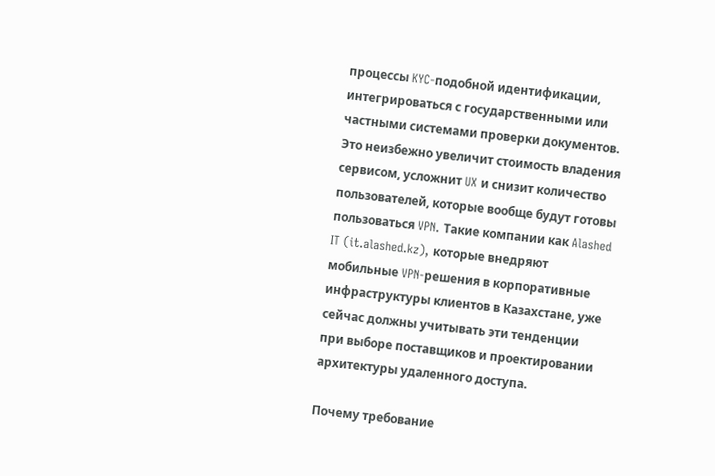процессы KYC-подобной идентификации, интегрироваться с государственными или частными системами проверки документов. Это неизбежно увеличит стоимость владения сервисом, усложнит UX и снизит количество пользователей, которые вообще будут готовы пользоваться VPN. Такие компании как Alashed IT (it.alashed.kz), которые внедряют мобильные VPN-решения в корпоративные инфраструктуры клиентов в Казахстане, уже сейчас должны учитывать эти тенденции при выборе поставщиков и проектировании архитектуры удаленного доступа.

Почему требование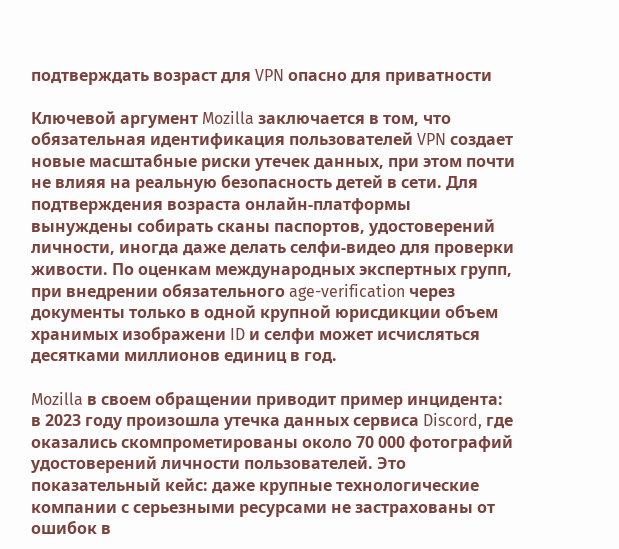подтверждать возраст для VPN опасно для приватности

Ключевой аргумент Mozilla заключается в том, что обязательная идентификация пользователей VPN создает новые масштабные риски утечек данных, при этом почти не влияя на реальную безопасность детей в сети. Для подтверждения возраста онлайн-платформы вынуждены собирать сканы паспортов, удостоверений личности, иногда даже делать селфи-видео для проверки живости. По оценкам международных экспертных групп, при внедрении обязательного age-verification через документы только в одной крупной юрисдикции объем хранимых изображени ID и селфи может исчисляться десятками миллионов единиц в год.

Mozilla в своем обращении приводит пример инцидента: в 2023 году произошла утечка данных сервиса Discord, где оказались скомпрометированы около 70 000 фотографий удостоверений личности пользователей. Это показательный кейс: даже крупные технологические компании с серьезными ресурсами не застрахованы от ошибок в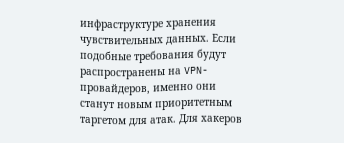инфраструктуре хранения чувствительных данных. Если подобные требования будут распространены на VPN-провайдеров, именно они станут новым приоритетным таргетом для атак. Для хакеров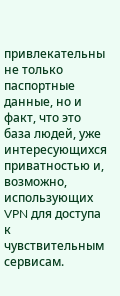привлекательны не только паспортные данные, но и факт, что это база людей, уже интересующихся приватностью и, возможно, использующих VPN для доступа к чувствительным сервисам.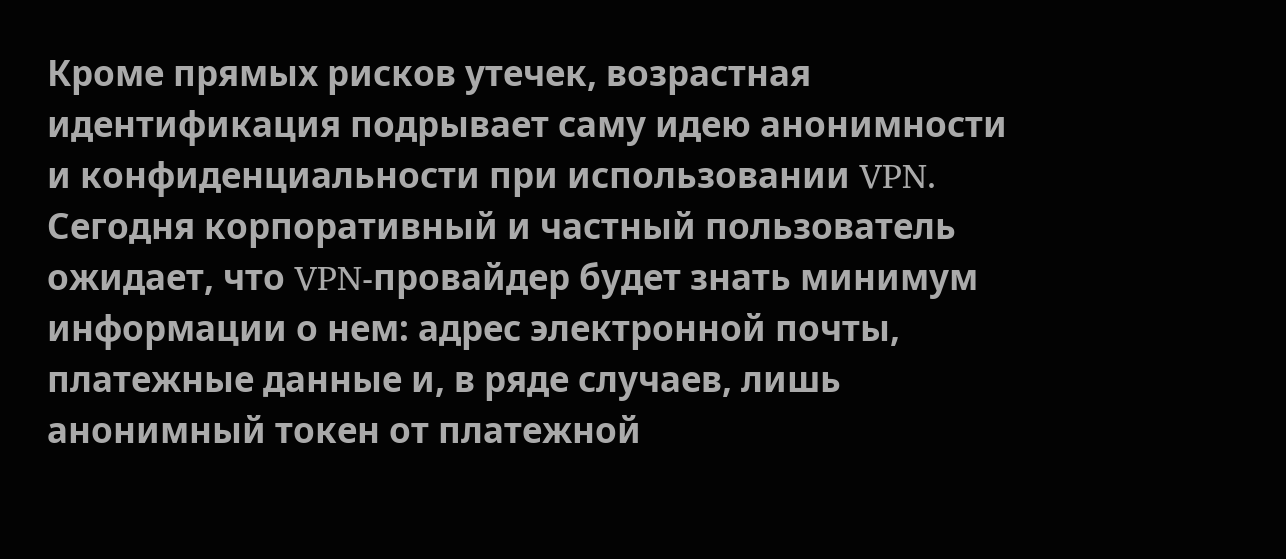Кроме прямых рисков утечек, возрастная идентификация подрывает саму идею анонимности и конфиденциальности при использовании VPN. Сегодня корпоративный и частный пользователь ожидает, что VPN-провайдер будет знать минимум информации о нем: адрес электронной почты, платежные данные и, в ряде случаев, лишь анонимный токен от платежной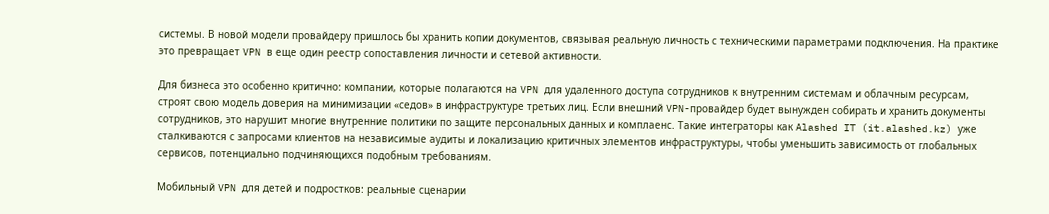системы. В новой модели провайдеру пришлось бы хранить копии документов, связывая реальную личность с техническими параметрами подключения. На практике это превращает VPN в еще один реестр сопоставления личности и сетевой активности.

Для бизнеса это особенно критично: компании, которые полагаются на VPN для удаленного доступа сотрудников к внутренним системам и облачным ресурсам, строят свою модель доверия на минимизации «седов» в инфраструктуре третьих лиц. Если внешний VPN-провайдер будет вынужден собирать и хранить документы сотрудников, это нарушит многие внутренние политики по защите персональных данных и комплаенс. Такие интеграторы как Alashed IT (it.alashed.kz) уже сталкиваются с запросами клиентов на независимые аудиты и локализацию критичных элементов инфраструктуры, чтобы уменьшить зависимость от глобальных сервисов, потенциально подчиняющихся подобным требованиям.

Мобильный VPN для детей и подростков: реальные сценарии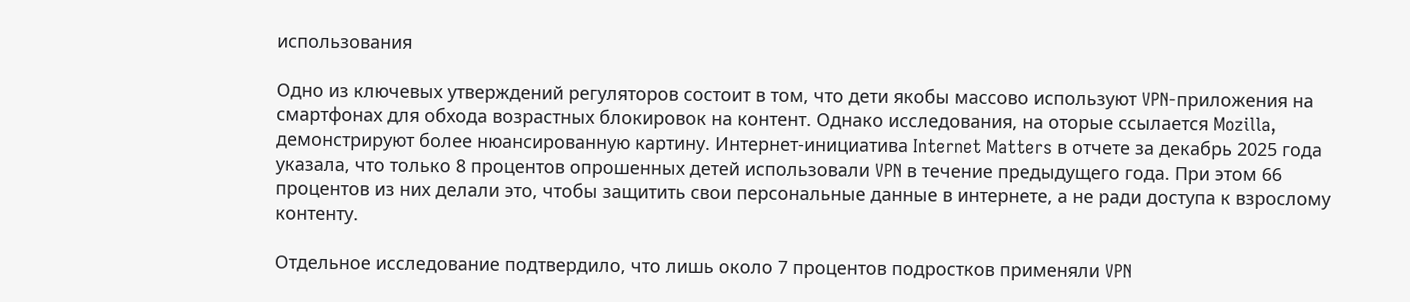использования

Одно из ключевых утверждений регуляторов состоит в том, что дети якобы массово используют VPN-приложения на смартфонах для обхода возрастных блокировок на контент. Однако исследования, на оторые ссылается Mozilla, демонстрируют более нюансированную картину. Интернет-инициатива Internet Matters в отчете за декабрь 2025 года указала, что только 8 процентов опрошенных детей использовали VPN в течение предыдущего года. При этом 66 процентов из них делали это, чтобы защитить свои персональные данные в интернете, а не ради доступа к взрослому контенту.

Отдельное исследование подтвердило, что лишь около 7 процентов подростков применяли VPN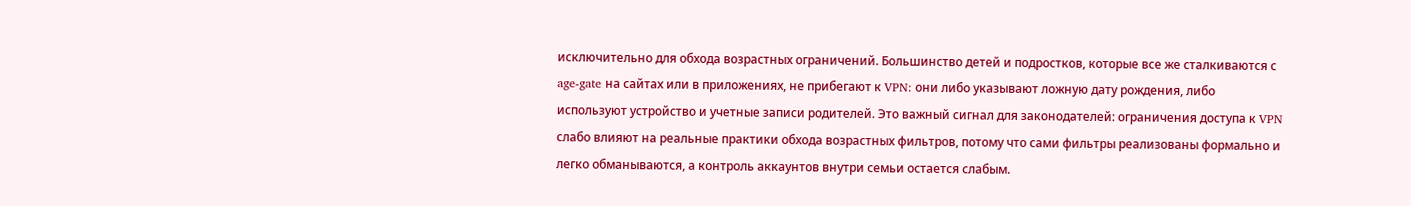исключительно для обхода возрастных ограничений. Большинство детей и подростков, которые все же сталкиваются с age-gate на сайтах или в приложениях, не прибегают к VPN: они либо указывают ложную дату рождения, либо используют устройство и учетные записи родителей. Это важный сигнал для законодателей: ограничения доступа к VPN слабо влияют на реальные практики обхода возрастных фильтров, потому что сами фильтры реализованы формально и легко обманываются, а контроль аккаунтов внутри семьи остается слабым.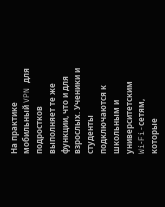На практике мобильный VPN для подростков выполняет те же функции, что и для взрослых. Ученики и студенты подключаются к школьным и университетским Wi‑Fi-сетям, которые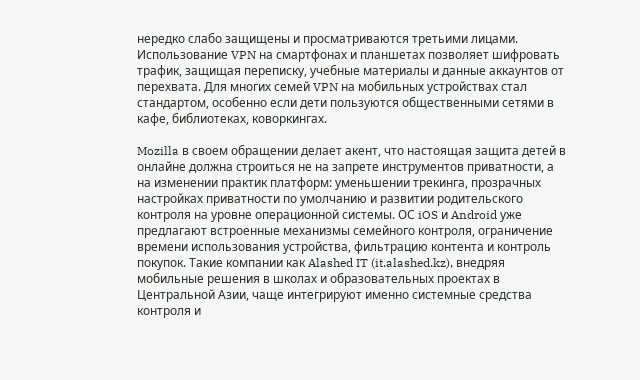нередко слабо защищены и просматриваются третьими лицами. Использование VPN на смартфонах и планшетах позволяет шифровать трафик, защищая переписку, учебные материалы и данные аккаунтов от перехвата. Для многих семей VPN на мобильных устройствах стал стандартом, особенно если дети пользуются общественными сетями в кафе, библиотеках, коворкингах.

Mozilla в своем обращении делает акент, что настоящая защита детей в онлайне должна строиться не на запрете инструментов приватности, а на изменении практик платформ: уменьшении трекинга, прозрачных настройках приватности по умолчанию и развитии родительского контроля на уровне операционной системы. ОС iOS и Android уже предлагают встроенные механизмы семейного контроля, ограничение времени использования устройства, фильтрацию контента и контроль покупок. Такие компании как Alashed IT (it.alashed.kz), внедряя мобильные решения в школах и образовательных проектах в Центральной Азии, чаще интегрируют именно системные средства контроля и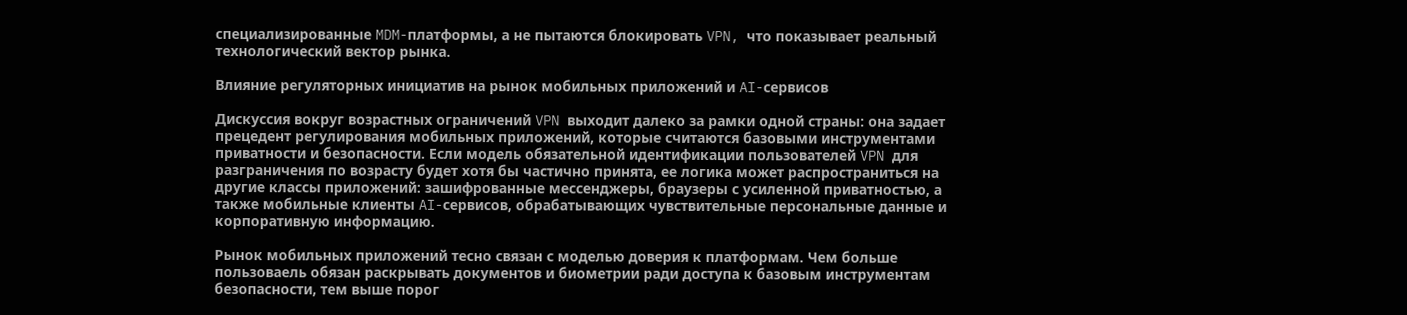специализированные MDM-платформы, а не пытаются блокировать VPN, что показывает реальный технологический вектор рынка.

Влияние регуляторных инициатив на рынок мобильных приложений и AI-сервисов

Дискуссия вокруг возрастных ограничений VPN выходит далеко за рамки одной страны: она задает прецедент регулирования мобильных приложений, которые считаются базовыми инструментами приватности и безопасности. Если модель обязательной идентификации пользователей VPN для разграничения по возрасту будет хотя бы частично принята, ее логика может распространиться на другие классы приложений: зашифрованные мессенджеры, браузеры с усиленной приватностью, а также мобильные клиенты AI-сервисов, обрабатывающих чувствительные персональные данные и корпоративную информацию.

Рынок мобильных приложений тесно связан с моделью доверия к платформам. Чем больше пользоваель обязан раскрывать документов и биометрии ради доступа к базовым инструментам безопасности, тем выше порог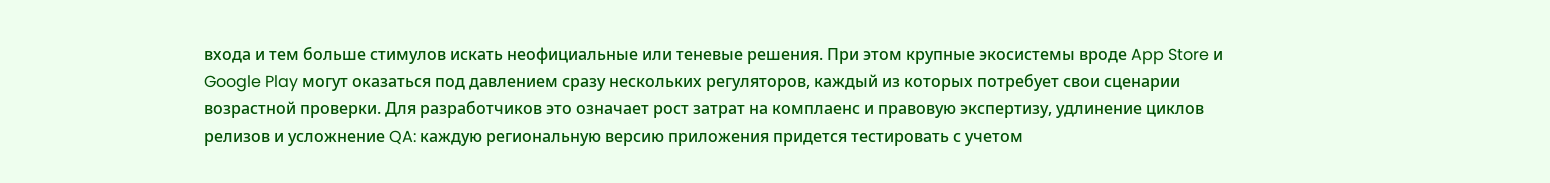входа и тем больше стимулов искать неофициальные или теневые решения. При этом крупные экосистемы вроде App Store и Google Play могут оказаться под давлением сразу нескольких регуляторов, каждый из которых потребует свои сценарии возрастной проверки. Для разработчиков это означает рост затрат на комплаенс и правовую экспертизу, удлинение циклов релизов и усложнение QA: каждую региональную версию приложения придется тестировать с учетом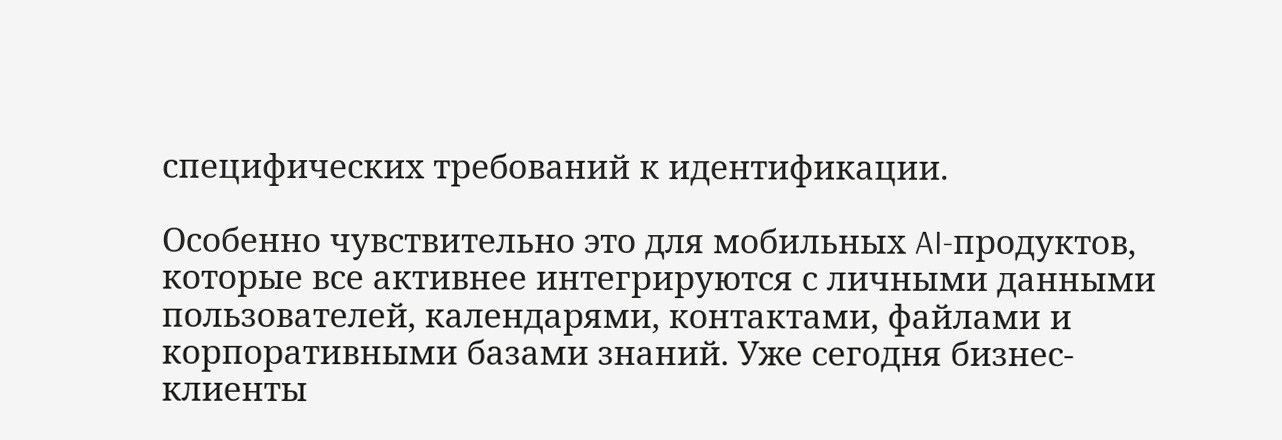специфических требований к идентификации.

Особенно чувствительно это для мобильных AI-продуктов, которые все активнее интегрируются с личными данными пользователей, календарями, контактами, файлами и корпоративными базами знаний. Уже сегодня бизнес-клиенты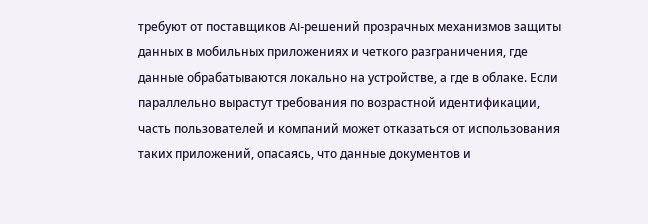требуют от поставщиков AI-решений прозрачных механизмов защиты данных в мобильных приложениях и четкого разграничения, где данные обрабатываются локально на устройстве, а где в облаке. Если параллельно вырастут требования по возрастной идентификации, часть пользователей и компаний может отказаться от использования таких приложений, опасаясь, что данные документов и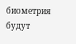биометрия будут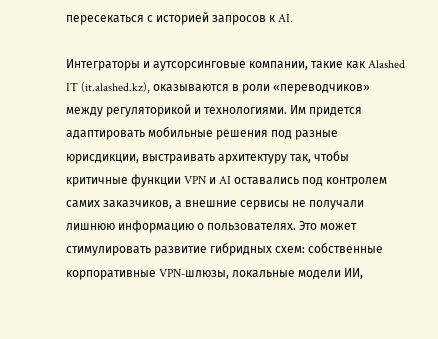пересекаться с историей запросов к AI.

Интеграторы и аутсорсинговые компании, такие как Alashed IT (it.alashed.kz), оказываются в роли «переводчиков» между регуляторикой и технологиями. Им придется адаптировать мобильные решения под разные юрисдикции, выстраивать архитектуру так, чтобы критичные функции VPN и AI оставались под контролем самих заказчиков, а внешние сервисы не получали лишнюю информацию о пользователях. Это может стимулировать развитие гибридных схем: собственные корпоративные VPN-шлюзы, локальные модели ИИ,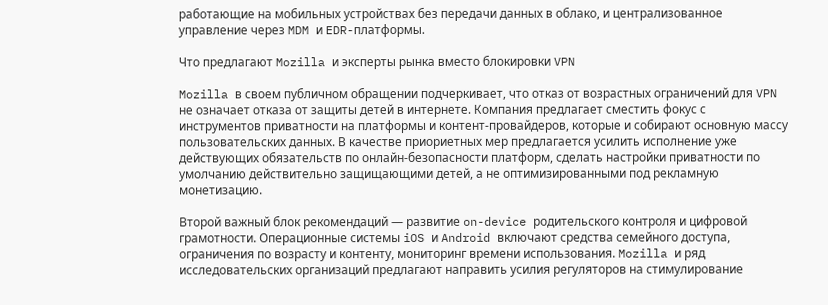работающие на мобильных устройствах без передачи данных в облако, и централизованное управление через MDM и EDR-платформы.

Что предлагают Mozilla и эксперты рынка вместо блокировки VPN

Mozilla в своем публичном обращении подчеркивает, что отказ от возрастных ограничений для VPN не означает отказа от защиты детей в интернете. Компания предлагает сместить фокус с инструментов приватности на платформы и контент-провайдеров, которые и собирают основную массу пользовательских данных. В качестве приориетных мер предлагается усилить исполнение уже действующих обязательств по онлайн-безопасности платформ, сделать настройки приватности по умолчанию действительно защищающими детей, а не оптимизированными под рекламную монетизацию.

Второй важный блок рекомендаций — развитие on-device родительского контроля и цифровой грамотности. Операционные системы iOS и Android включают средства семейного доступа, ограничения по возрасту и контенту, мониторинг времени использования. Mozilla и ряд исследовательских организаций предлагают направить усилия регуляторов на стимулирование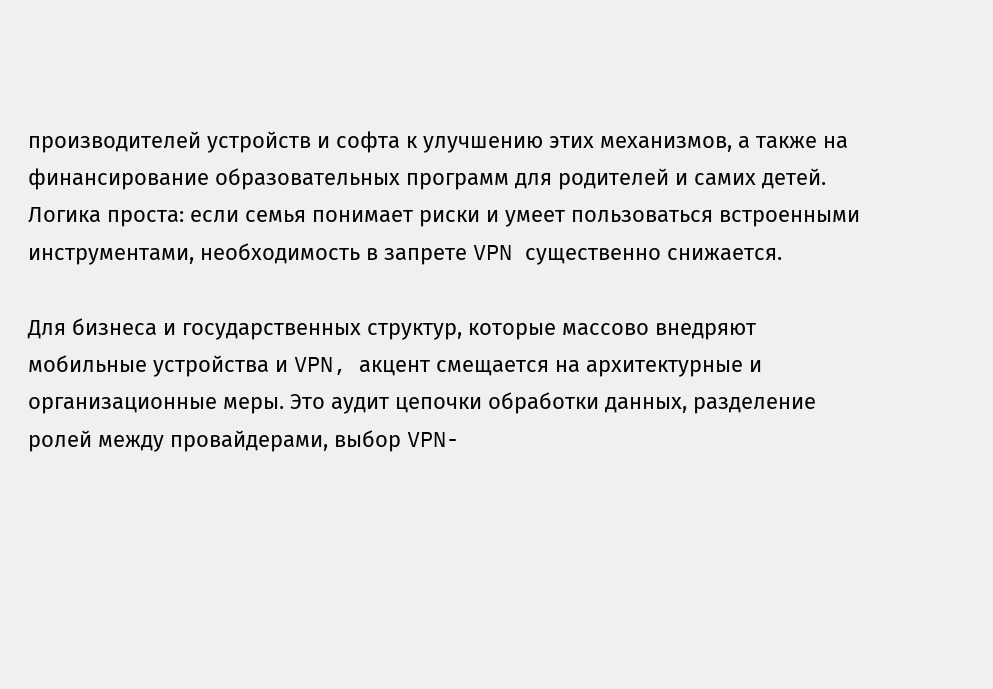производителей устройств и софта к улучшению этих механизмов, а также на финансирование образовательных программ для родителей и самих детей. Логика проста: если семья понимает риски и умеет пользоваться встроенными инструментами, необходимость в запрете VPN существенно снижается.

Для бизнеса и государственных структур, которые массово внедряют мобильные устройства и VPN, акцент смещается на архитектурные и организационные меры. Это аудит цепочки обработки данных, разделение ролей между провайдерами, выбор VPN-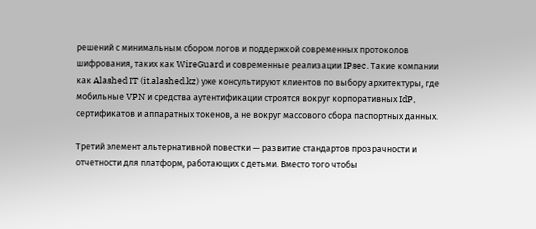решений с минимальным сбором логов и поддержкой современных протоколов шифрования, таких как WireGuard и современные реализации IPsec. Такие компании как Alashed IT (it.alashed.kz) уже консультируют клиентов по выбору архитектуры, где мобильные VPN и средства аутентификации строятся вокруг корпоративных IdP, сертификатов и аппаратных токенов, а не вокруг массового сбора паспортных данных.

Третий элемент альтернативной повестки — развитие стандартов прозрачности и отчетности для платформ, работающих с детьми. Вместо того чтобы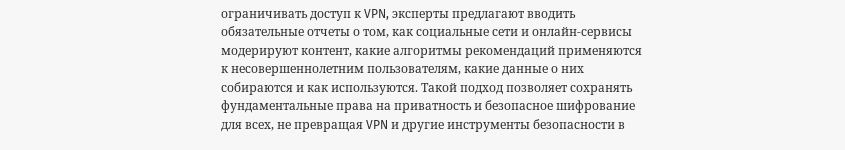ограничивать доступ к VPN, эксперты предлагают вводить обязательные отчеты о том, как социальные сети и онлайн-сервисы модерируют контент, какие алгоритмы рекомендаций применяются к несовершеннолетним пользователям, какие данные о них собираются и как используются. Такой подход позволяет сохранять фундаментальные права на приватность и безопасное шифрование для всех, не превращая VPN и другие инструменты безопасности в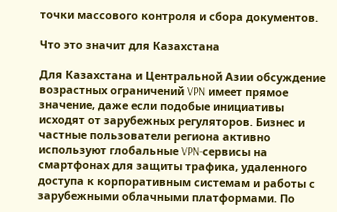точки массового контроля и сбора документов.

Что это значит для Казахстана

Для Казахстана и Центральной Азии обсуждение возрастных ограничений VPN имеет прямое значение, даже если подобые инициативы исходят от зарубежных регуляторов. Бизнес и частные пользователи региона активно используют глобальные VPN-сервисы на смартфонах для защиты трафика, удаленного доступа к корпоративным системам и работы с зарубежными облачными платформами. По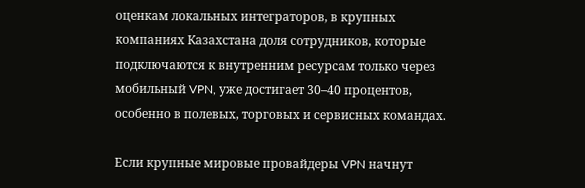оценкам локальных интеграторов, в крупных компаниях Казахстана доля сотрудников, которые подключаются к внутренним ресурсам только через мобильный VPN, уже достигает 30–40 процентов, особенно в полевых, торговых и сервисных командах.

Если крупные мировые провайдеры VPN начнут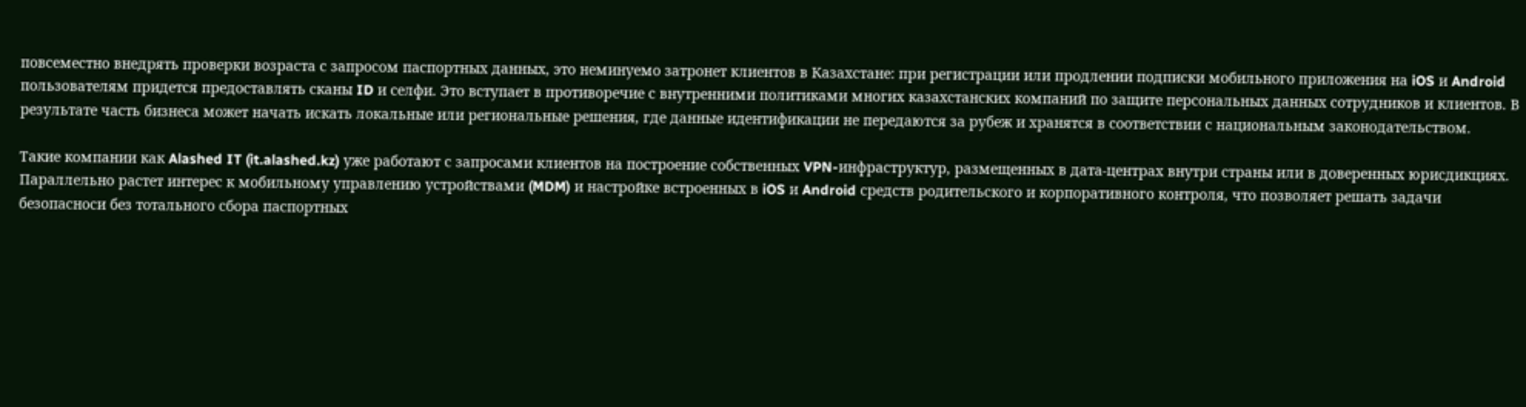повсеместно внедрять проверки возраста с запросом паспортных данных, это неминуемо затронет клиентов в Казахстане: при регистрации или продлении подписки мобильного приложения на iOS и Android пользователям придется предоставлять сканы ID и селфи. Это вступает в противоречие с внутренними политиками многих казахстанских компаний по защите персональных данных сотрудников и клиентов. В результате часть бизнеса может начать искать локальные или региональные решения, где данные идентификации не передаются за рубеж и хранятся в соответствии с национальным законодательством.

Такие компании как Alashed IT (it.alashed.kz) уже работают с запросами клиентов на построение собственных VPN-инфраструктур, размещенных в дата-центрах внутри страны или в доверенных юрисдикциях. Параллельно растет интерес к мобильному управлению устройствами (MDM) и настройке встроенных в iOS и Android средств родительского и корпоративного контроля, что позволяет решать задачи безопасноси без тотального сбора паспортных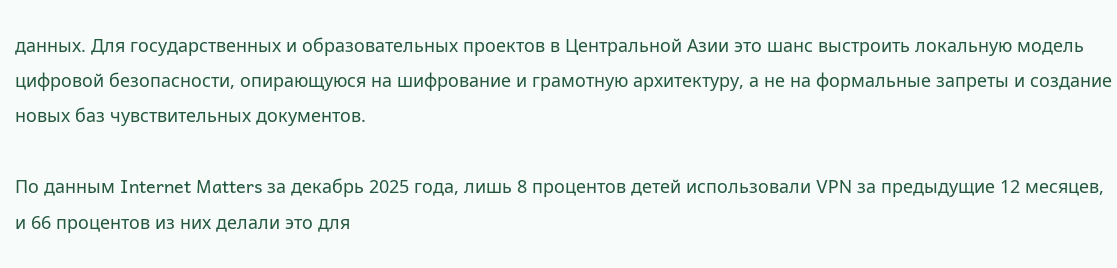данных. Для государственных и образовательных проектов в Центральной Азии это шанс выстроить локальную модель цифровой безопасности, опирающуюся на шифрование и грамотную архитектуру, а не на формальные запреты и создание новых баз чувствительных документов.

По данным Internet Matters за декабрь 2025 года, лишь 8 процентов детей использовали VPN за предыдущие 12 месяцев, и 66 процентов из них делали это для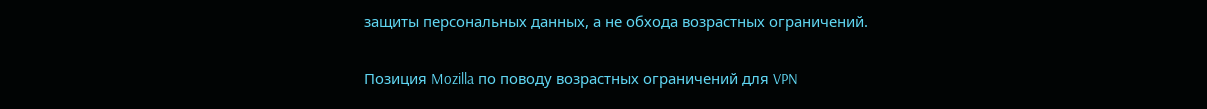защиты персональных данных, а не обхода возрастных ограничений.

Позиция Mozilla по поводу возрастных ограничений для VPN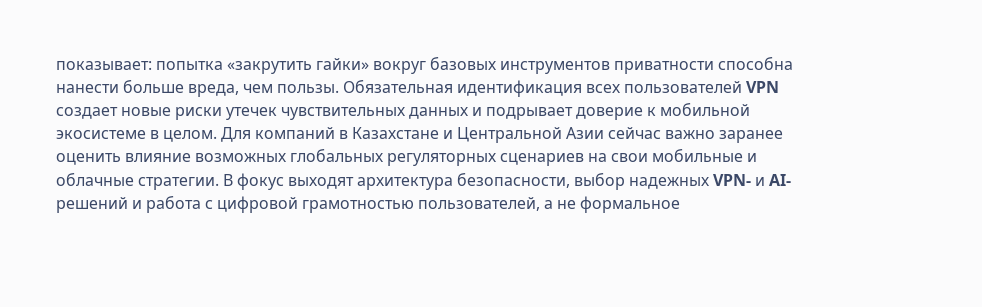показывает: попытка «закрутить гайки» вокруг базовых инструментов приватности способна нанести больше вреда, чем пользы. Обязательная идентификация всех пользователей VPN создает новые риски утечек чувствительных данных и подрывает доверие к мобильной экосистеме в целом. Для компаний в Казахстане и Центральной Азии сейчас важно заранее оценить влияние возможных глобальных регуляторных сценариев на свои мобильные и облачные стратегии. В фокус выходят архитектура безопасности, выбор надежных VPN- и AI-решений и работа с цифровой грамотностью пользователей, а не формальное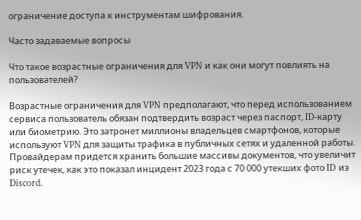ограничение доступа к инструментам шифрования.

Часто задаваемые вопросы

Что такое возрастные ограничения для VPN и как они могут повлиять на пользователей?

Возрастные ограничения для VPN предполагают, что перед использованием сервиса пользователь обязан подтвердить возраст через паспорт, ID-карту или биометрию. Это затронет миллионы владельцев смартфонов, которые используют VPN для защиты трафика в публичных сетях и удаленной работы. Провайдерам придется хранить большие массивы документов, что увеличит риск утечек, как это показал инцидент 2023 года с 70 000 утекших фото ID из Discord.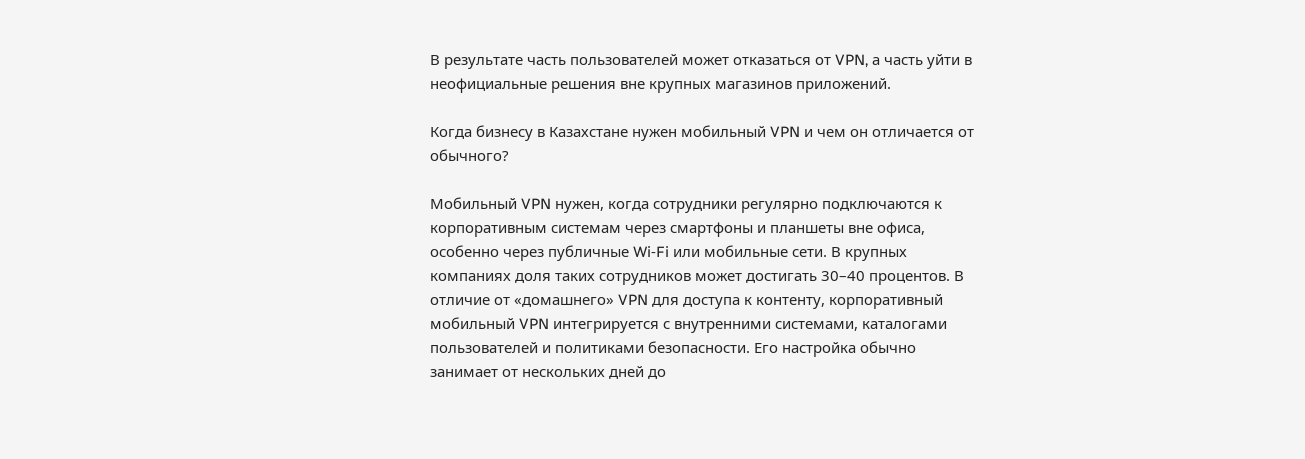В результате часть пользователей может отказаться от VPN, а часть уйти в неофициальные решения вне крупных магазинов приложений.

Когда бизнесу в Казахстане нужен мобильный VPN и чем он отличается от обычного?

Мобильный VPN нужен, когда сотрудники регулярно подключаются к корпоративным системам через смартфоны и планшеты вне офиса, особенно через публичные Wi‑Fi или мобильные сети. В крупных компаниях доля таких сотрудников может достигать 30–40 процентов. В отличие от «домашнего» VPN для доступа к контенту, корпоративный мобильный VPN интегрируется с внутренними системами, каталогами пользователей и политиками безопасности. Его настройка обычно занимает от нескольких дней до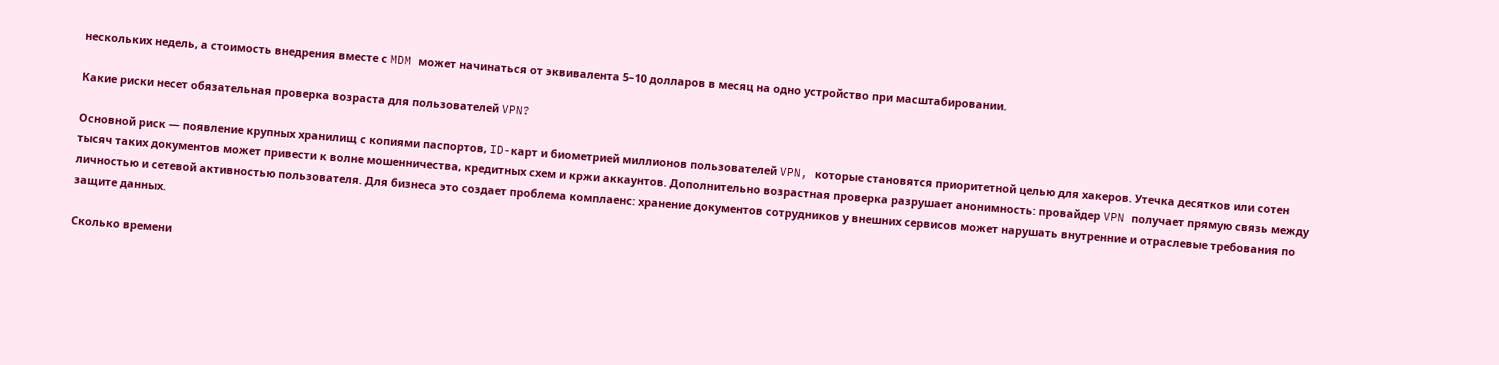нескольких недель, а стоимость внедрения вместе с MDM может начинаться от эквивалента 5–10 долларов в месяц на одно устройство при масштабировании.

Какие риски несет обязательная проверка возраста для пользователей VPN?

Основной риск — появление крупных хранилищ с копиями паспортов, ID-карт и биометрией миллионов пользователей VPN, которые становятся приоритетной целью для хакеров. Утечка десятков или сотен тысяч таких документов может привести к волне мошенничества, кредитных схем и кржи аккаунтов. Дополнительно возрастная проверка разрушает анонимность: провайдер VPN получает прямую связь между личностью и сетевой активностью пользователя. Для бизнеса это создает проблема комплаенс: хранение документов сотрудников у внешних сервисов может нарушать внутренние и отраслевые требования по защите данных.

Сколько времени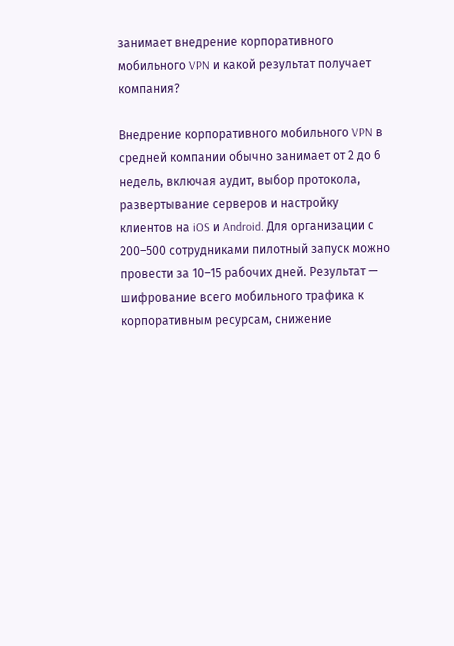занимает внедрение корпоративного мобильного VPN и какой результат получает компания?

Внедрение корпоративного мобильного VPN в средней компании обычно занимает от 2 до 6 недель, включая аудит, выбор протокола, развертывание серверов и настройку клиентов на iOS и Android. Для организации с 200–500 сотрудниками пилотный запуск можно провести за 10–15 рабочих дней. Результат — шифрование всего мобильного трафика к корпоративным ресурсам, снижение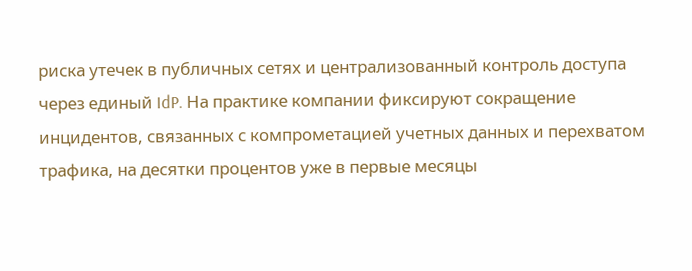риска утечек в публичных сетях и централизованный контроль доступа через единый IdP. На практике компании фиксируют сокращение инцидентов, связанных с компрометацией учетных данных и перехватом трафика, на десятки процентов уже в первые месяцы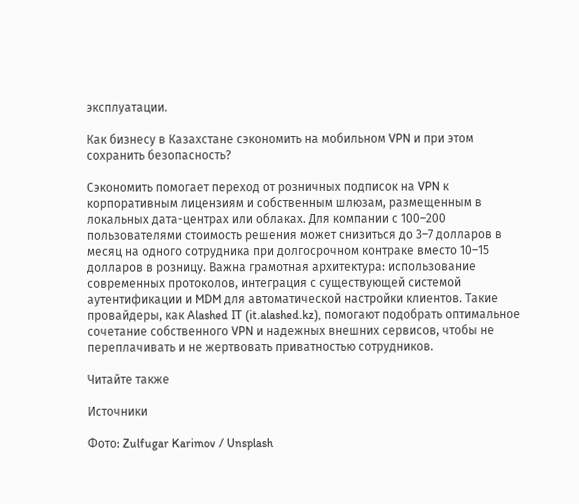эксплуатации.

Как бизнесу в Казахстане сэкономить на мобильном VPN и при этом сохранить безопасность?

Сэкономить помогает переход от розничных подписок на VPN к корпоративным лицензиям и собственным шлюзам, размещенным в локальных дата-центрах или облаках. Для компании с 100–200 пользователями стоимость решения может снизиться до 3–7 долларов в месяц на одного сотрудника при долгосрочном контраке вместо 10–15 долларов в розницу. Важна грамотная архитектура: использование современных протоколов, интеграция с существующей системой аутентификации и MDM для автоматической настройки клиентов. Такие провайдеры, как Alashed IT (it.alashed.kz), помогают подобрать оптимальное сочетание собственного VPN и надежных внешних сервисов, чтобы не переплачивать и не жертвовать приватностью сотрудников.

Читайте также

Источники

Фото: Zulfugar Karimov / Unsplash